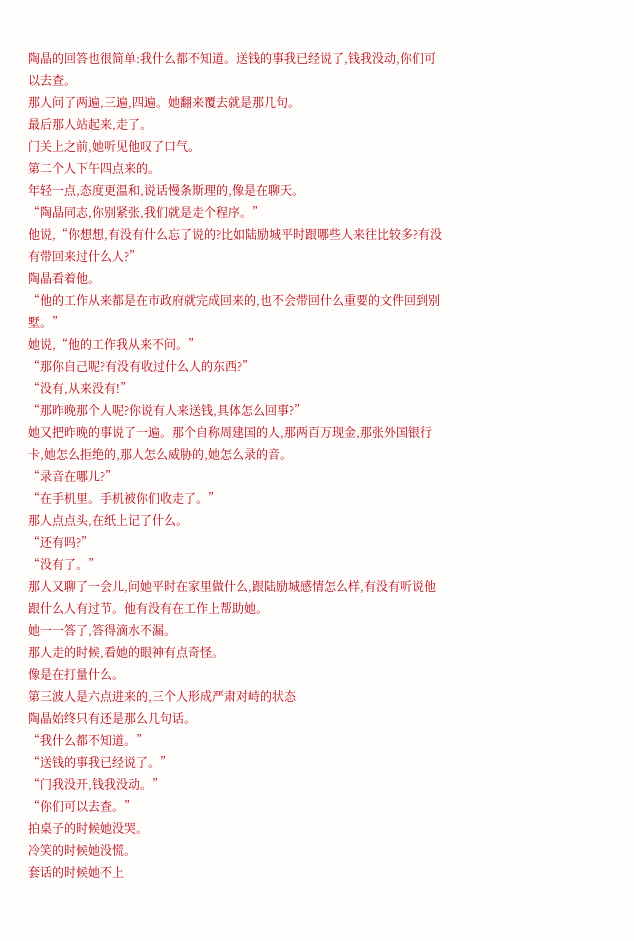陶晶的回答也很简单:我什么都不知道。送钱的事我已经说了,钱我没动,你们可以去查。
那人问了两遍,三遍,四遍。她翻来覆去就是那几句。
最后那人站起来,走了。
门关上之前,她听见他叹了口气。
第二个人下午四点来的。
年轻一点,态度更温和,说话慢条斯理的,像是在聊天。
“陶晶同志,你别紧张,我们就是走个程序。”
他说,“你想想,有没有什么忘了说的?比如陆励城平时跟哪些人来往比较多?有没有带回来过什么人?”
陶晶看着他。
“他的工作从来都是在市政府就完成回来的,也不会带回什么重要的文件回到别墅。”
她说,“他的工作我从来不问。”
“那你自己呢?有没有收过什么人的东西?”
“没有,从来没有!”
“那昨晚那个人呢?你说有人来送钱,具体怎么回事?”
她又把昨晚的事说了一遍。那个自称周建国的人,那两百万现金,那张外国银行卡,她怎么拒绝的,那人怎么威胁的,她怎么录的音。
“录音在哪儿?”
“在手机里。手机被你们收走了。”
那人点点头,在纸上记了什么。
“还有吗?”
“没有了。”
那人又聊了一会儿,问她平时在家里做什么,跟陆励城感情怎么样,有没有听说他跟什么人有过节。他有没有在工作上帮助她。
她一一答了,答得滴水不漏。
那人走的时候,看她的眼神有点奇怪。
像是在打量什么。
第三波人是六点进来的,三个人形成严肃对峙的状态
陶晶始终只有还是那么几句话。
“我什么都不知道。”
“送钱的事我已经说了。”
“门我没开,钱我没动。”
“你们可以去查。”
拍桌子的时候她没哭。
冷笑的时候她没慌。
套话的时候她不上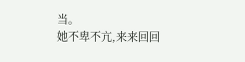当。
她不卑不亢,来来回回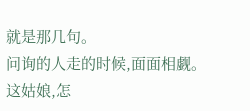就是那几句。
问询的人走的时候,面面相觑。
这姑娘,怎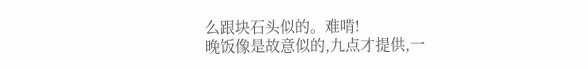么跟块石头似的。难啃!
晚饭像是故意似的,九点才提供,一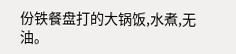份铁餐盘打的大锅饭,水煮,无油。